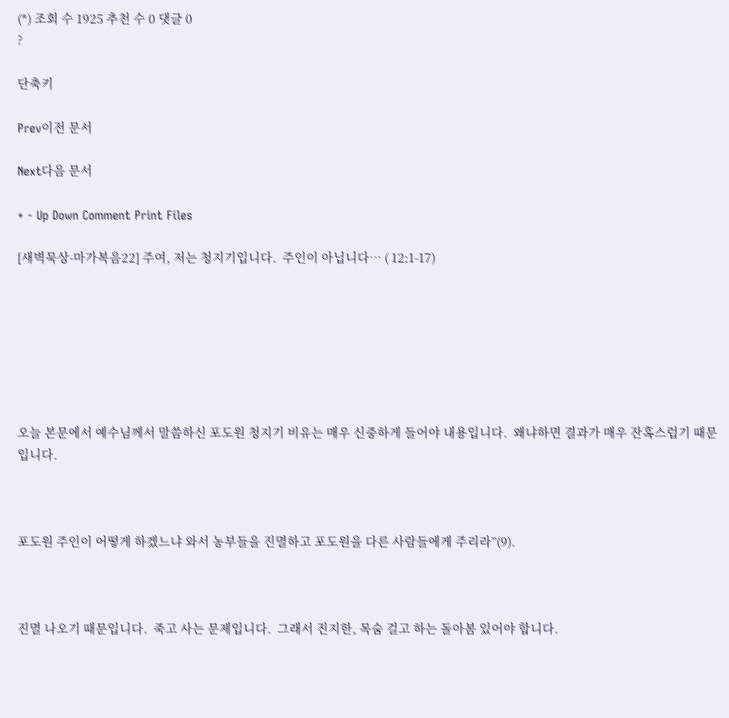(*) 조회 수 1925 추천 수 0 댓글 0
?

단축키

Prev이전 문서

Next다음 문서

+ - Up Down Comment Print Files

[새벽묵상-마가복음22] 주여, 저는 청지기입니다.  주인이 아닙니다… ( 12:1-17)







오늘 본문에서 예수님께서 말씀하신 포도원 청지기 비유는 매우 신중하게 들어야 내용입니다.  왜냐하면 결과가 매우 잔혹스럽기 때문입니다.



포도원 주인이 어떻게 하겠느냐 와서 농부들을 진멸하고 포도원을 다른 사람들에게 주리라”(9).



진멸 나오기 때문입니다.  죽고 사는 문제입니다.  그래서 진지한, 목숨 걸고 하는 돌아봄 있어야 합니다.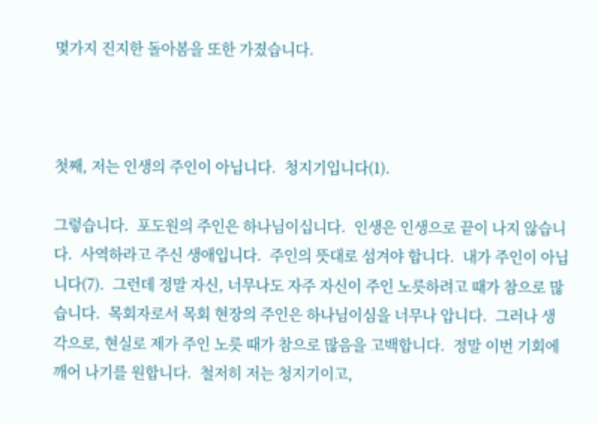몇가지 진지한 돌아봄을 또한 가졌습니다.



첫째, 저는 인생의 주인이 아닙니다.  청지기입니다(1).

그렇습니다.  포도원의 주인은 하나님이십니다.  인생은 인생으로 끝이 나지 않습니다.  사역하라고 주신 생애입니다.  주인의 뜻대로 섬겨야 합니다.  내가 주인이 아닙니다(7).  그런데 정말 자신, 너무나도 자주 자신이 주인 노릇하려고 때가 참으로 많습니다.  목회자로서 목회 현장의 주인은 하나님이심을 너무나 압니다.  그러나 생각으로, 현실로 제가 주인 노릇 때가 참으로 많음을 고백합니다.  정말 이번 기회에 깨어 나기를 원합니다.  철저히 저는 청지기이고,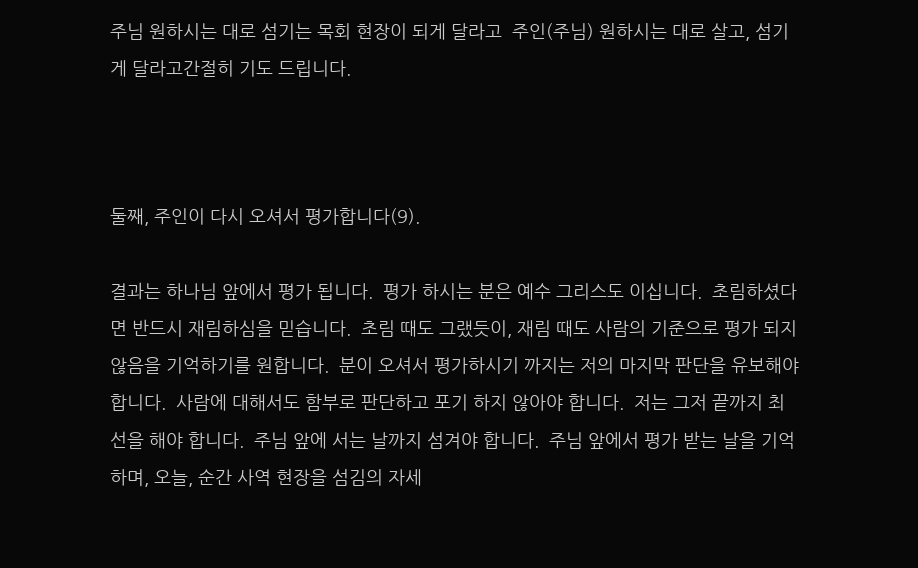주님 원하시는 대로 섬기는 목회 현장이 되게 달라고  주인(주님) 원하시는 대로 살고, 섬기게 달라고간절히 기도 드립니다.



둘째, 주인이 다시 오셔서 평가합니다(9).

결과는 하나님 앞에서 평가 됩니다.  평가 하시는 분은 예수 그리스도 이십니다.  초림하셨다면 반드시 재림하심을 믿습니다.  초림 때도 그랬듯이, 재림 때도 사람의 기준으로 평가 되지 않음을 기억하기를 원합니다.  분이 오셔서 평가하시기 까지는 저의 마지막 판단을 유보해야 합니다.  사람에 대해서도 함부로 판단하고 포기 하지 않아야 합니다.  저는 그저 끝까지 최선을 해야 합니다.  주님 앞에 서는 날까지 섬겨야 합니다.  주님 앞에서 평가 받는 날을 기억하며, 오늘, 순간 사역 현장을 섬김의 자세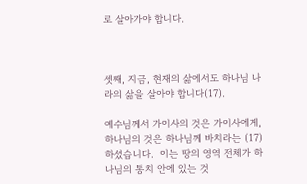로 살아가야 합니다.



셋째, 지금, 현재의 삶에서도 하나님 나라의 삶을 살아야 합니다(17).

예수님께서 가이사의 것은 가이사에게, 하나님의 것은 하나님께 바치라는 (17) 하셨습니다.  이는 땅의 영역 전체가 하나님의 통치 안에 있는 것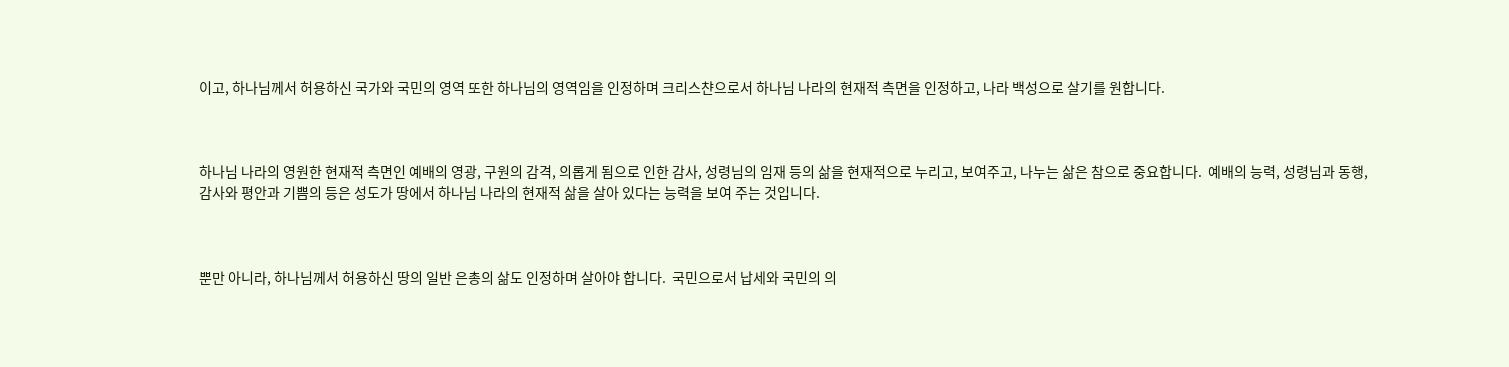이고, 하나님께서 허용하신 국가와 국민의 영역 또한 하나님의 영역임을 인정하며 크리스챤으로서 하나님 나라의 현재적 측면을 인정하고, 나라 백성으로 살기를 원합니다.



하나님 나라의 영원한 현재적 측면인 예배의 영광, 구원의 감격, 의롭게 됨으로 인한 감사, 성령님의 임재 등의 삶을 현재적으로 누리고, 보여주고, 나누는 삶은 참으로 중요합니다.  예배의 능력, 성령님과 동행, 감사와 평안과 기쁨의 등은 성도가 땅에서 하나님 나라의 현재적 삶을 살아 있다는 능력을 보여 주는 것입니다.



뿐만 아니라, 하나님께서 허용하신 땅의 일반 은총의 삶도 인정하며 살아야 합니다.  국민으로서 납세와 국민의 의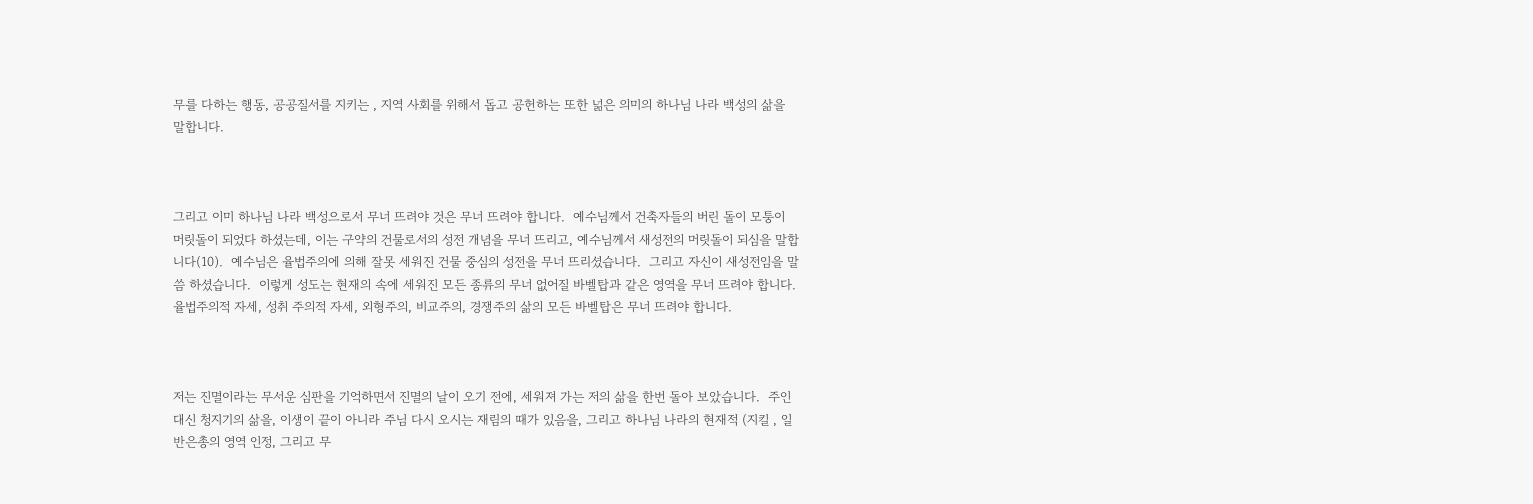무를 다하는 행동, 공공질서를 지키는 , 지역 사회를 위해서 돕고 공헌하는 또한 넒은 의미의 하나님 나라 백성의 삶을 말합니다.



그리고 이미 하나님 나라 백성으로서 무너 뜨려야 것은 무너 뜨려야 합니다.  예수님께서 건축자들의 버린 돌이 모퉁이 머릿돌이 되었다 하셨는데, 이는 구약의 건물로서의 성전 개념을 무너 뜨리고, 예수님께서 새성전의 머릿돌이 되심을 말합니다(10).  예수님은 율법주의에 의해 잘못 세워진 건물 중심의 성전을 무너 뜨리셨습니다.  그리고 자신이 새성전임을 말씀 하셨습니다.  이렇게 성도는 현재의 속에 세워진 모든 종류의 무너 없어질 바벨탑과 같은 영역을 무너 뜨려야 합니다.  율법주의적 자세, 성취 주의적 자세, 외형주의, 비교주의, 경쟁주의 삶의 모든 바벨탑은 무너 뜨려야 합니다.



저는 진멸이라는 무서운 심판을 기억하면서 진멸의 날이 오기 전에, 세워져 가는 저의 삶을 한번 돌아 보았습니다.  주인대신 청지기의 삶을, 이생이 끝이 아니라 주님 다시 오시는 재림의 때가 있음을, 그리고 하나님 나라의 현재적 (지킬 , 일반은총의 영역 인정, 그리고 무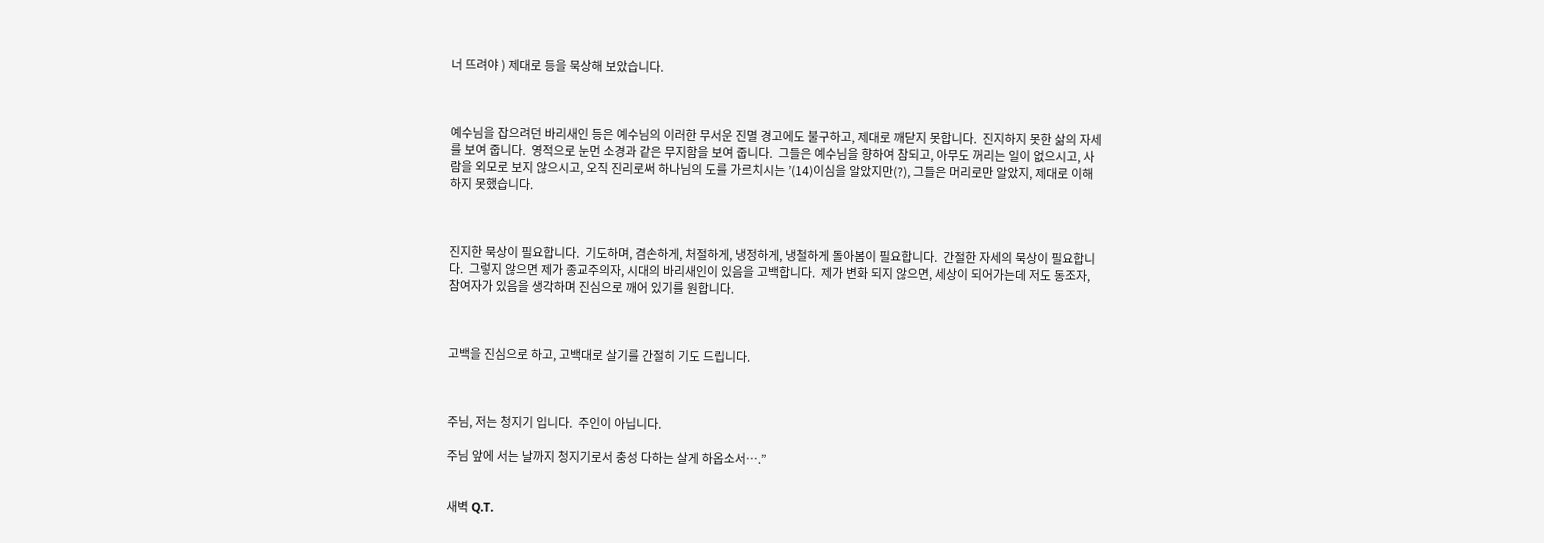너 뜨려야 ) 제대로 등을 묵상해 보았습니다.



예수님을 잡으려던 바리새인 등은 예수님의 이러한 무서운 진멸 경고에도 불구하고, 제대로 깨닫지 못합니다.  진지하지 못한 삶의 자세를 보여 줍니다.  영적으로 눈먼 소경과 같은 무지함을 보여 줍니다.  그들은 예수님을 향하여 참되고, 아무도 꺼리는 일이 없으시고, 사람을 외모로 보지 않으시고, 오직 진리로써 하나님의 도를 가르치시는 ’(14)이심을 알았지만(?), 그들은 머리로만 알았지, 제대로 이해하지 못했습니다.



진지한 묵상이 필요합니다.  기도하며, 겸손하게, 처절하게, 냉정하게, 냉철하게 돌아봄이 필요합니다.  간절한 자세의 묵상이 필요합니다.  그렇지 않으면 제가 종교주의자, 시대의 바리새인이 있음을 고백합니다.  제가 변화 되지 않으면, 세상이 되어가는데 저도 동조자, 참여자가 있음을 생각하며 진심으로 깨어 있기를 원합니다.



고백을 진심으로 하고, 고백대로 살기를 간절히 기도 드립니다.



주님, 저는 청지기 입니다.  주인이 아닙니다.

주님 앞에 서는 날까지 청지기로서 충성 다하는 살게 하옵소서….”


새벽 Q.T.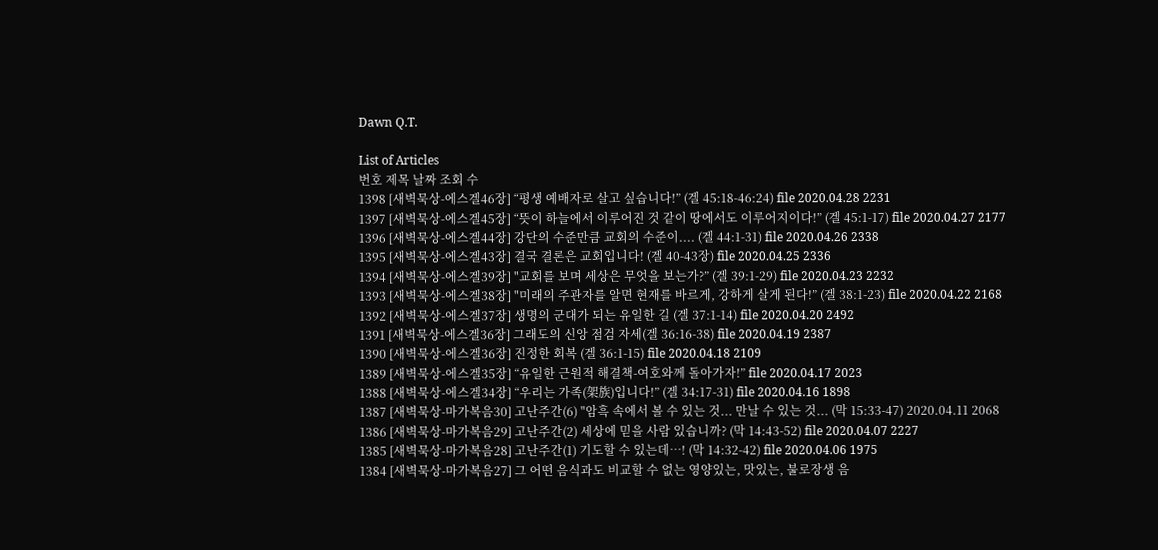Dawn Q.T.

List of Articles
번호 제목 날짜 조회 수
1398 [새벽묵상-에스겔46장] “평생 예배자로 살고 싶습니다!” (겔 45:18-46:24) file 2020.04.28 2231
1397 [새벽묵상-에스겔45장] “뜻이 하늘에서 이루어진 것 같이 땅에서도 이루어지이다!” (겔 45:1-17) file 2020.04.27 2177
1396 [새벽묵상-에스겔44장] 강단의 수준만큼 교회의 수준이.... (겔 44:1-31) file 2020.04.26 2338
1395 [새벽묵상-에스겔43장] 결국 결론은 교회입니다! (겔 40-43장) file 2020.04.25 2336
1394 [새벽묵상-에스겔39장] "교회를 보며 세상은 무엇을 보는가?” (겔 39:1-29) file 2020.04.23 2232
1393 [새벽묵상-에스겔38장] "미래의 주관자를 알면 현재를 바르게, 강하게 살게 된다!” (겔 38:1-23) file 2020.04.22 2168
1392 [새벽묵상-에스겔37장] 생명의 군대가 되는 유일한 길 (겔 37:1-14) file 2020.04.20 2492
1391 [새벽묵상-에스겔36장] 그래도의 신앙 점검 자세(겔 36:16-38) file 2020.04.19 2387
1390 [새벽묵상-에스겔36장] 진정한 회복 (겔 36:1-15) file 2020.04.18 2109
1389 [새벽묵상-에스겔35장] “유일한 근원적 해결책-여호와께 돌아가자!” file 2020.04.17 2023
1388 [새벽묵상-에스겔34장] “우리는 가족(架族)입니다!” (겔 34:17-31) file 2020.04.16 1898
1387 [새벽묵상-마가복음30] 고난주간(6) "암흑 속에서 볼 수 있는 것... 만날 수 있는 것... (막 15:33-47) 2020.04.11 2068
1386 [새벽묵상-마가복음29] 고난주간(2) 세상에 믿을 사람 있습니까? (막 14:43-52) file 2020.04.07 2227
1385 [새벽묵상-마가복음28] 고난주간(1) 기도할 수 있는데…! (막 14:32-42) file 2020.04.06 1975
1384 [새벽묵상-마가복음27] 그 어떤 음식과도 비교할 수 없는 영양있는, 맛있는, 불로장생 음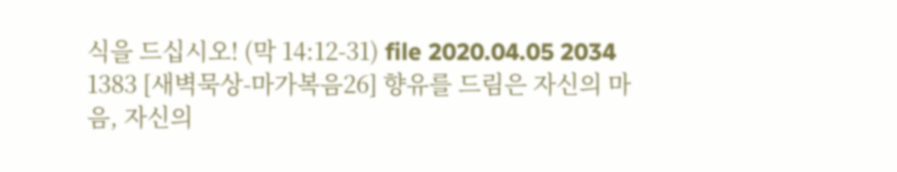식을 드십시오! (막 14:12-31) file 2020.04.05 2034
1383 [새벽묵상-마가복음26] 향유를 드림은 자신의 마음, 자신의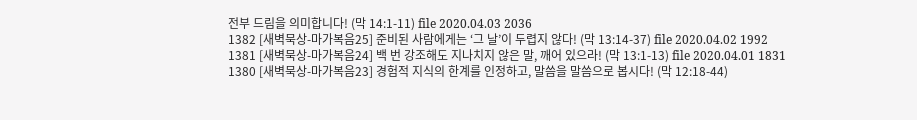전부 드림을 의미합니다! (막 14:1-11) file 2020.04.03 2036
1382 [새벽묵상-마가복음25] 준비된 사람에게는 ‘그 날’이 두렵지 않다! (막 13:14-37) file 2020.04.02 1992
1381 [새벽묵상-마가복음24] 백 번 강조해도 지나치지 않은 말, 깨어 있으라! (막 13:1-13) file 2020.04.01 1831
1380 [새벽묵상-마가복음23] 경험적 지식의 한계를 인정하고, 말씀을 말씀으로 봅시다! (막 12:18-44)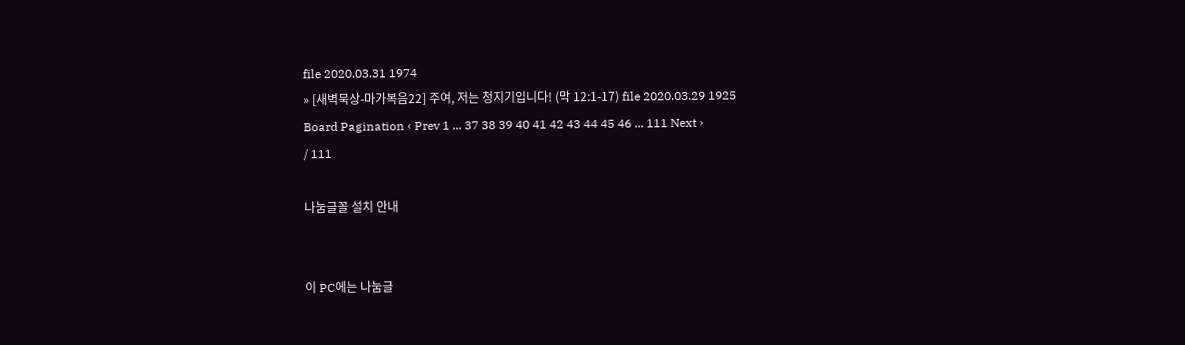file 2020.03.31 1974
» [새벽묵상-마가복음22] 주여, 저는 청지기입니다! (막 12:1-17) file 2020.03.29 1925
Board Pagination ‹ Prev 1 ... 37 38 39 40 41 42 43 44 45 46 ... 111 Next ›
/ 111

나눔글꼴 설치 안내


이 PC에는 나눔글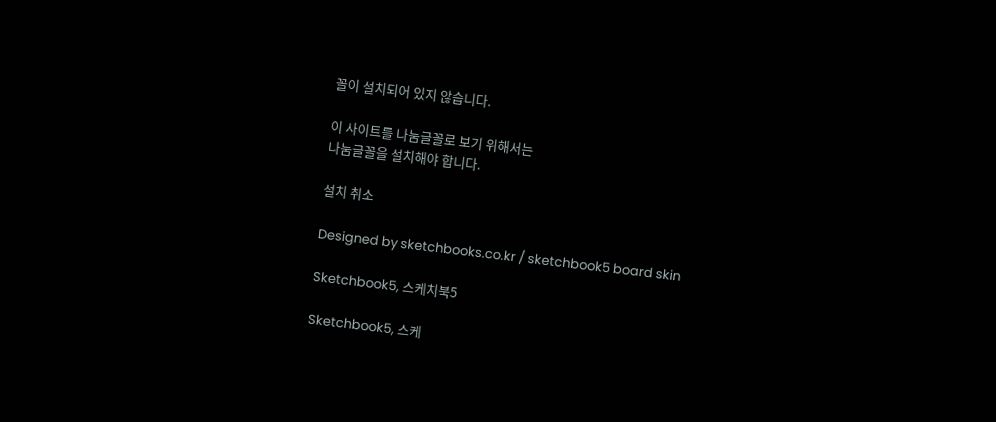꼴이 설치되어 있지 않습니다.

이 사이트를 나눔글꼴로 보기 위해서는
나눔글꼴을 설치해야 합니다.

설치 취소

Designed by sketchbooks.co.kr / sketchbook5 board skin

Sketchbook5, 스케치북5

Sketchbook5, 스케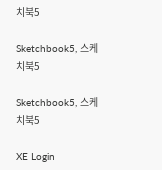치북5

Sketchbook5, 스케치북5

Sketchbook5, 스케치북5

XE Login